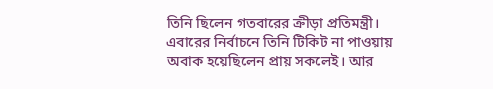তিনি ছিলেন গতবারের ক্রীড়া প্রতিমন্ত্রী। এবারের নির্বাচনে তিনি টিকিট না পাওয়ায় অবাক হয়েছিলেন প্রায় সকলেই। আর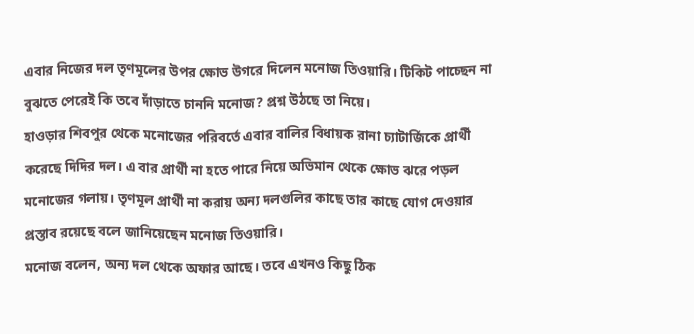এবার নিজের দল তৃণমূলের উপর ক্ষোভ উগরে দিলেন মনোজ তিওয়ারি। টিকিট পাচ্ছেন না বুঝতে পেরেই কি তবে দাঁড়াতে চাননি মনোজ? প্রশ্ন উঠছে তা নিয়ে।
হাওড়ার শিবপুর থেকে মনোজের পরিবর্তে এবার বালির বিধায়ক রানা চ্যাটার্জিকে প্রার্থী করেছে দিদির দল। এ বার প্রার্থী না হতে পারে নিয়ে অভিমান থেকে ক্ষোভ ঝরে পড়ল মনোজের গলায়। তৃণমূল প্রার্থী না করায় অন্য দলগুলির কাছে তার কাছে যোগ দেওয়ার প্রস্তাব রয়েছে বলে জানিয়েছেন মনোজ তিওয়ারি।
মনোজ বলেন, অন্য দল থেকে অফার আছে। তবে এখনও কিছু ঠিক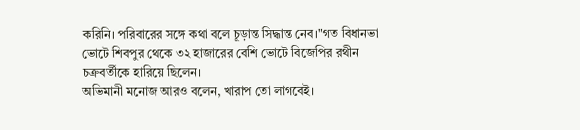করিনি। পরিবারের সঙ্গে কথা বলে চূড়ান্ত সিদ্ধান্ত নেব।"গত বিধানভা ভোটে শিবপুর থেকে ৩২ হাজারের বেশি ভোটে বিজেপির রথীন চক্রবর্তীকে হারিয়ে ছিলেন।
অভিমানী মনোজ আরও বলেন, খারাপ তো লাগবেই।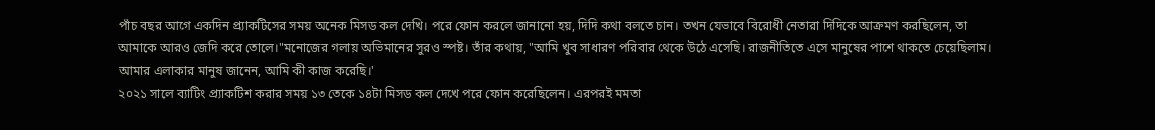পাঁচ বছর আগে একদিন প্র্যাকটিসের সময় অনেক মিসড কল দেখি। পরে ফোন করলে জানানো হয়, দিদি কথা বলতে চান। তখন যেভাবে বিরোধী নেতারা দিদিকে আক্রমণ করছিলেন, তা আমাকে আরও জেদি করে তোলে।"মনোজের গলায় অভিমানের সুরও স্পষ্ট। তাঁর কথায়, "আমি খুব সাধারণ পরিবার থেকে উঠে এসেছি। রাজনীতিতে এসে মানুষের পাশে থাকতে চেয়েছিলাম। আমার এলাকার মানুষ জানেন, আমি কী কাজ করেছি।'
২০২১ সালে ব্যাটিং প্র্যাকটিশ করার সময় ১৩ তেকে ১৪টা মিসড কল দেখে পরে ফোন করেছিলেন। এরপরই মমতা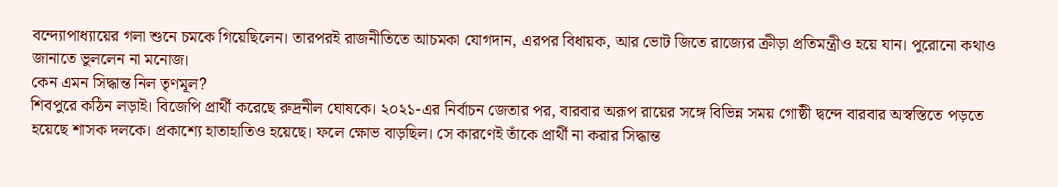বন্দ্যোপাধ্যায়ের গলা শুনে চমকে গিয়েছিলেন। তারপরই রাজনীতিতে আচমকা যোগদান, এরপর বিধায়ক, আর ভোট জিতে রাজ্যের ক্রীড়া প্রতিমন্ত্রীও হয়ে যান। পুরোনো কথাও জানাতে ভুললেন না মনোজ।
কেন এমন সিদ্ধান্ত নিল তৃণমূল?
শিবপুরে কঠিন লড়াই। বিজেপি প্রার্থী করেছে রুদ্রনীল ঘোষকে। ২০২১-এর নির্বাচন জেতার পর, বারবার অরূপ রায়ের সঙ্গে বিভিন্ন সময় গোষ্ঠী দ্বন্দে বারবার অস্বস্তিতে পড়তে হয়েছে শাসক দলকে। প্রকাশ্যে হাতাহাতিও হয়েছে। ফলে ক্ষোভ বাড়ছিল। সে কারণেই তাঁকে প্রার্থী না করার সিদ্ধান্ত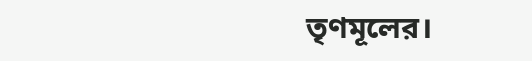তৃণমূলের।